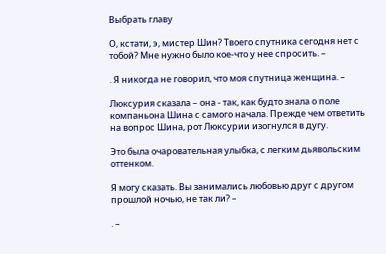Выбрать главу

О, кстати, э, мистер Шин? Твоего спутника сегодня нет с тобой? Мне нужно было кое-что у нее спросить. –

. Я никогда не говорил, что моя спутница женщина. –

Люксурия сказала – она - так, как будто знала о поле компаньона Шина с самого начала. Прежде чем ответить на вопрос Шина, рот Люксурии изогнулся в дугу.

Это была очаровательная улыбка, с легким дьявольским оттенком.

Я могу сказать. Вы занимались любовью друг с другом прошлой ночью, не так ли? –

. –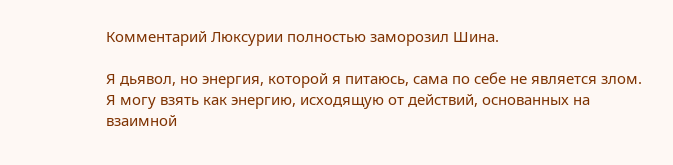Комментарий Люксурии полностью заморозил Шина.

Я дьявол, но энергия, которой я питаюсь, сама по себе не является злом. Я могу взять как энергию, исходящую от действий, основанных на взаимной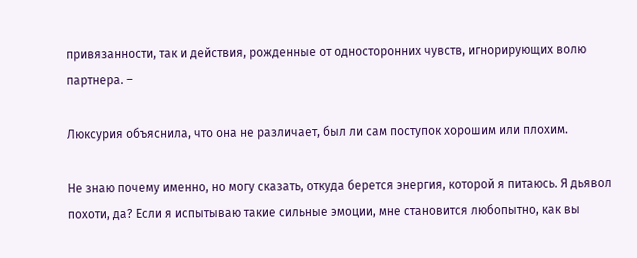привязанности, так и действия, рожденные от односторонних чувств, игнорирующих волю партнера. –

Люксурия объяснила, что она не различает, был ли сам поступок хорошим или плохим.

Не знаю почему именно, но могу сказать, откуда берется энергия, которой я питаюсь. Я дьявол похоти, да? Если я испытываю такие сильные эмоции, мне становится любопытно, как вы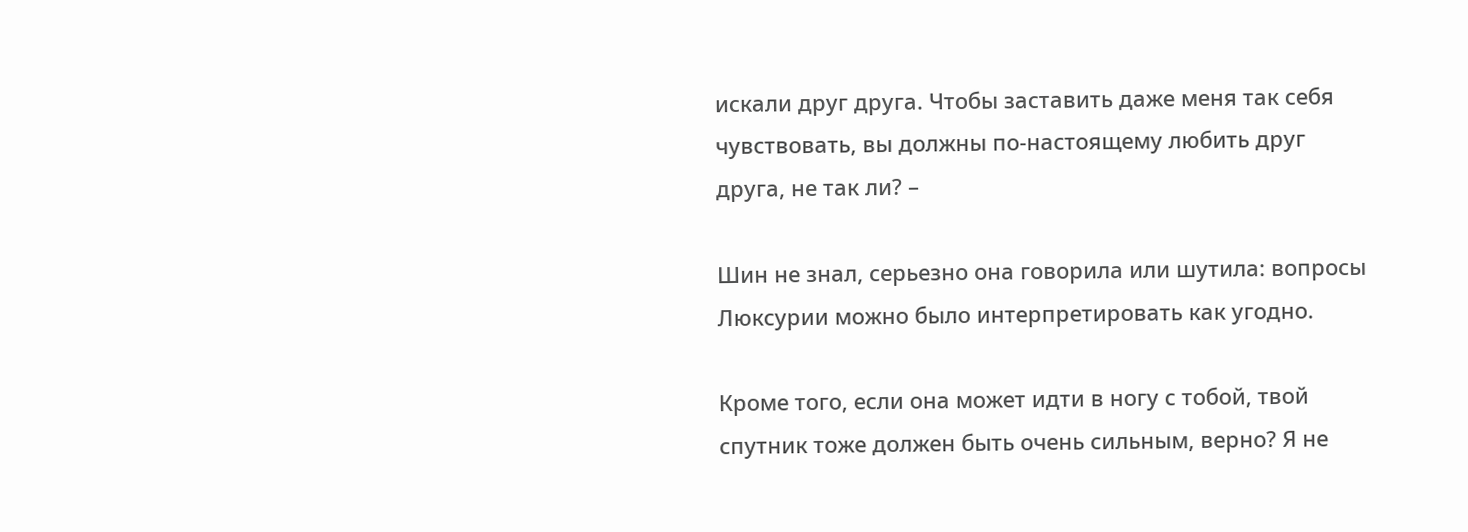искали друг друга. Чтобы заставить даже меня так себя чувствовать, вы должны по-настоящему любить друг друга, не так ли? –

Шин не знал, серьезно она говорила или шутила: вопросы Люксурии можно было интерпретировать как угодно.

Кроме того, если она может идти в ногу с тобой, твой спутник тоже должен быть очень сильным, верно? Я не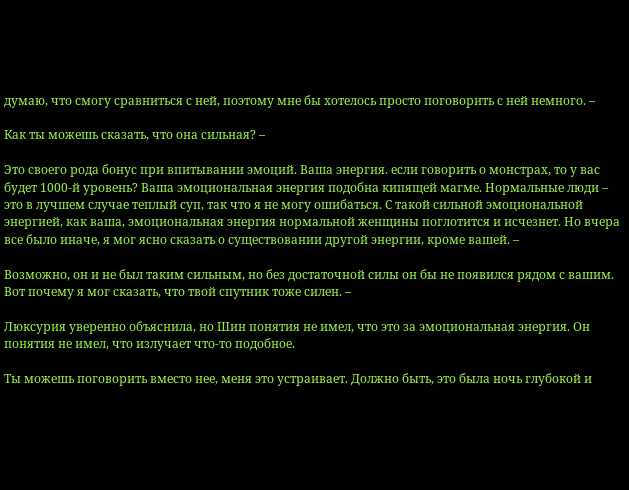думаю, что смогу сравниться с ней, поэтому мне бы хотелось просто поговорить с ней немного. –

Как ты можешь сказать, что она сильная? –

Это своего рода бонус при впитывании эмоций. Ваша энергия. если говорить о монстрах, то у вас будет 1000-й уровень? Ваша эмоциональная энергия подобна кипящей магме. Нормальные люди – это в лучшем случае теплый суп, так что я не могу ошибаться. С такой сильной эмоциональной энергией, как ваша, эмоциональная энергия нормальной женщины поглотится и исчезнет. Но вчера все было иначе, я мог ясно сказать о существовании другой энергии, кроме вашей. –

Возможно, он и не был таким сильным, но без достаточной силы он бы не появился рядом с вашим. Вот почему я мог сказать, что твой спутник тоже силен. –

Люксурия уверенно объяснила, но Шин понятия не имел, что это за эмоциональная энергия. Он понятия не имел, что излучает что-то подобное.

Ты можешь поговорить вместо нее, меня это устраивает. Должно быть, это была ночь глубокой и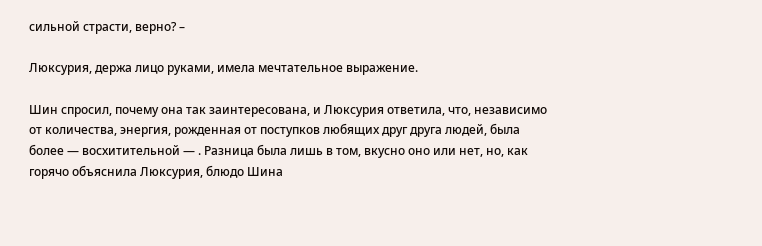сильной страсти, верно? –

Люксурия, держа лицо руками, имела мечтательное выражение.

Шин спросил, почему она так заинтересована, и Люксурия ответила, что, независимо от количества, энергия, рожденная от поступков любящих друг друга людей, была более — восхитительной — . Разница была лишь в том, вкусно оно или нет, но, как горячо объяснила Люксурия, блюдо Шина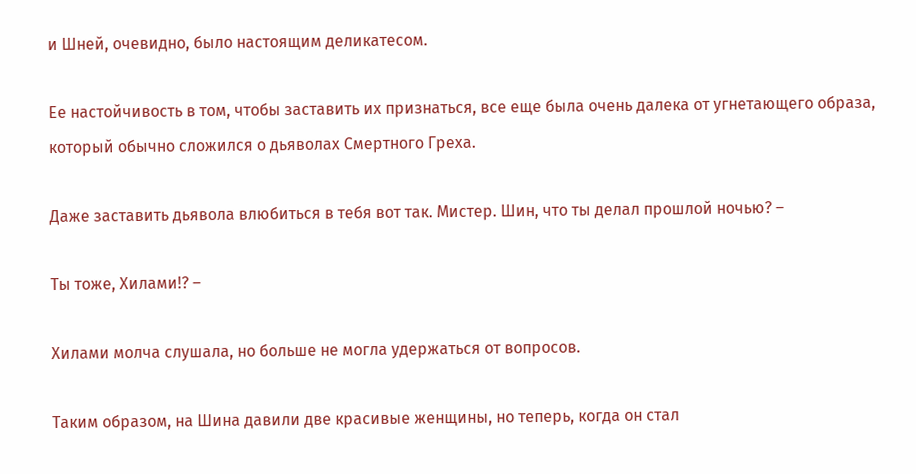и Шней, очевидно, было настоящим деликатесом.

Ее настойчивость в том, чтобы заставить их признаться, все еще была очень далека от угнетающего образа, который обычно сложился о дьяволах Смертного Греха.

Даже заставить дьявола влюбиться в тебя вот так. Мистер. Шин, что ты делал прошлой ночью? –

Ты тоже, Хилами!? –

Хилами молча слушала, но больше не могла удержаться от вопросов.

Таким образом, на Шина давили две красивые женщины, но теперь, когда он стал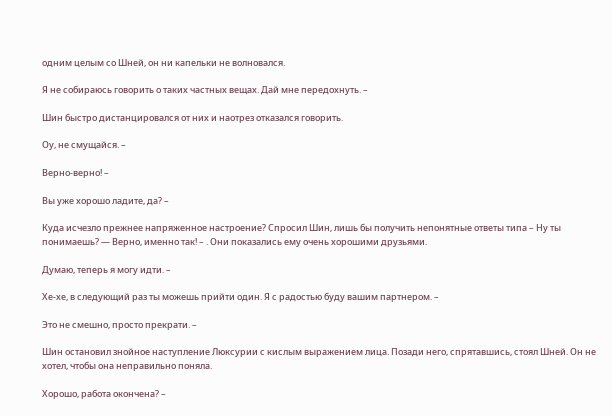одним целым со Шней, он ни капельки не волновался.

Я не собираюсь говорить о таких частных вещах. Дай мне передохнуть. –

Шин быстро дистанцировался от них и наотрез отказался говорить.

Оу, не смущайся. –

Верно-верно! –

Вы уже хорошо ладите, да? –

Куда исчезло прежнее напряженное настроение? Спросил Шин, лишь бы получить непонятные ответы типа – Ну ты понимаешь? — Верно, именно так! – . Они показались ему очень хорошими друзьями.

Думаю, теперь я могу идти. –

Хе-хе, в следующий раз ты можешь прийти один. Я с радостью буду вашим партнером. –

Это не смешно, просто прекрати. –

Шин остановил знойное наступление Люксурии с кислым выражением лица. Позади него, спрятавшись, стоял Шней. Он не хотел, чтобы она неправильно поняла.

Хорошо, работа окончена? –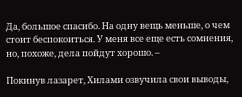Да, большое спасибо. На одну вещь меньше, о чем стоит беспокоиться. У меня все еще есть сомнения, но, похоже, дела пойдут хорошо. –

Покинув лазарет, Хилами озвучила свои выводы,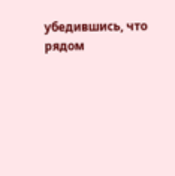убедившись, что рядом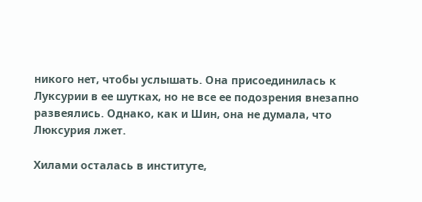никого нет, чтобы услышать. Она присоединилась к Луксурии в ее шутках, но не все ее подозрения внезапно развеялись. Однако, как и Шин, она не думала, что Люксурия лжет.

Хилами осталась в институте,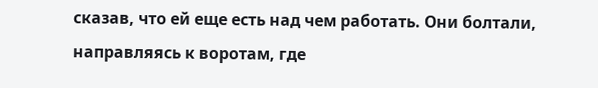сказав, что ей еще есть над чем работать. Они болтали, направляясь к воротам, где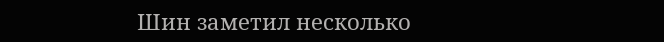Шин заметил несколько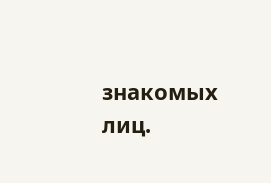знакомых лиц.